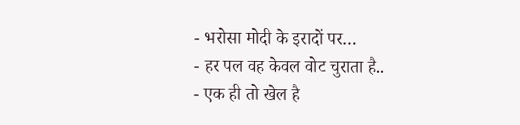- भरोसा मोदी के इरादों पर…
- हर पल वह केवल वोट चुराता है..
- एक ही तो खेल है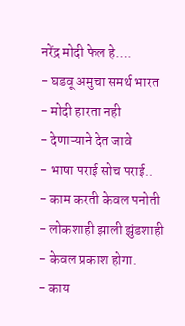नरेंद्र मोदी फेल हे….
- घडवू अमुचा समर्थ भारत
- मोदी हारता नही
- देणाऱ्याने देत जावे
- भाषा पराई सोच पराई..
- काम करती केवल पनोती
- लोकशाही झाली झुंडशाही
- केवल प्रकाश होगा.
- काय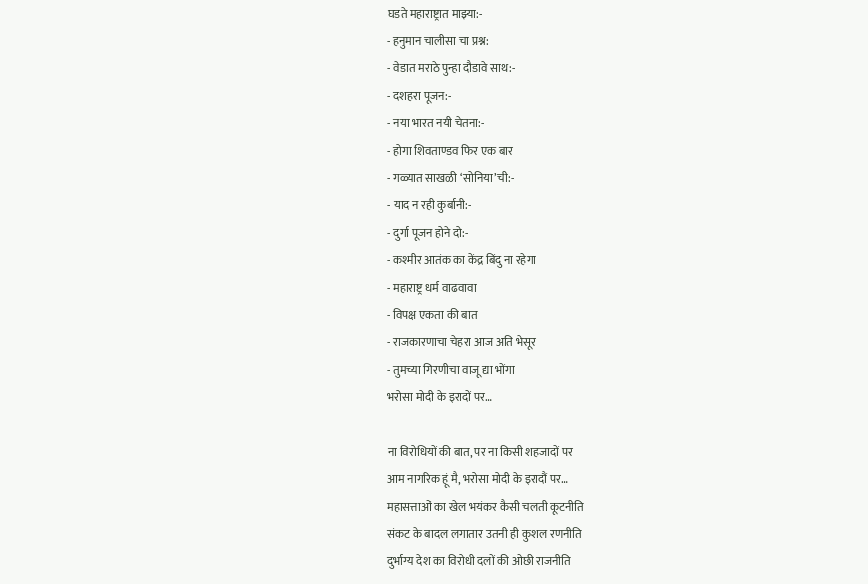घडते महाराष्ट्रात माझ्या:-
- हनुमान चालीसा चा प्रश्न:
- वेडात मराठे पुन्हा दौडावे साथ:-
- दशहरा पूजन:-
- नया भारत नयी चेतना:-
- होगा शिवताण्डव फिर एक बार
- गळ्यात साखळी ‘सोनिया’ची:-
- याद न रही कुर्बानी:-
- दुर्गा पूजन होने दो:-
- कश्मीर आतंक का केंद्र बिंदु ना रहेगा
- महाराष्ट्र धर्म वाढवावा
- विपक्ष एकता की बात
- राजकारणाचा चेहरा आज अति भेसूर
- तुमच्या गिरणीचा वाजू द्या भोंगा
भरोसा मोदी के इरादों पर…

ना विरोधियों की बात, पर ना किसी शहजादों पर
आम नागरिक हूं मै, भरोसा मोदी के इरादौं पर…
महासत्ताओं का खेल भयंकर कैसी चलती कूटनीति
संकट के बादल लगातार उतनी ही कुशल रणनीति
दुर्भाग्य देश का विरोधी दलों की ओछी राजनीति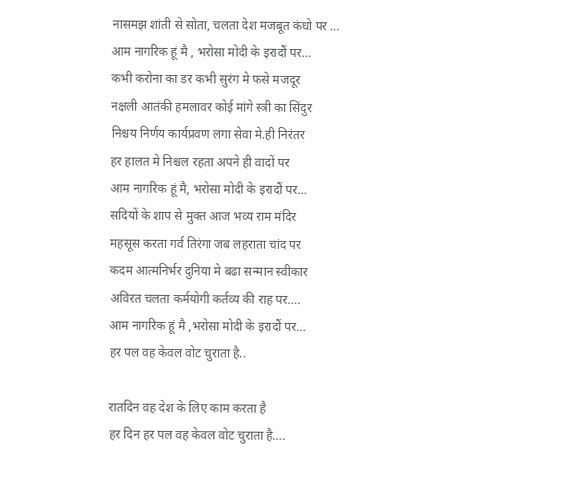नासमझ शांती से सोता, चलता देश मजबूत कंधो पर …
आम नागरिक हूं मै , भरोसा मोदी के इरादौं पर…
कभी करोना का डर कभी सुरंग मे फसे मजदूर
नक्षली आतंकी हमलावर कोई मांगे स्त्री का सिंदुर
निश्चय निर्णय कार्यप्रवण लगा सेवा मे.ही निरंतर
हर हालत मे निश्चल रहता अपने ही वादों पर
आम नागरिक हूं मै, भरोसा मोदी के इरादौं पर…
सदियों के शाप से मुक्त आज भव्य राम मंदिर
महसूस करता गर्व तिरंगा जब लहराता चांद पर
कदम आत्मनिर्भर दुनिया मे बढा सन्मान स्वीकार
अविरत चलता कर्मयोगी कर्तव्य की राह पर….
आम नागरिक हूं मै ,भरोसा मोदी के इरादौं पर…
हर पल वह केवल वोट चुराता है..

रातदिन वह देश के लिए काम करता है
हर दिन हर पल वह केवल वोट चुराता है….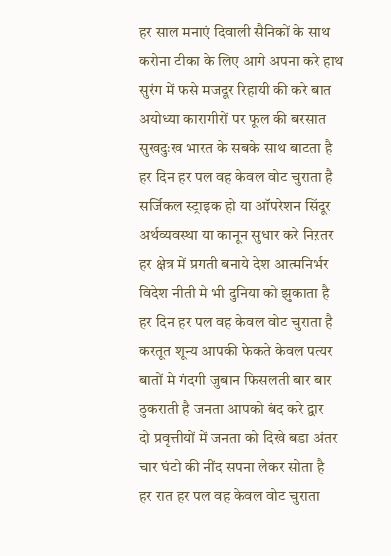हर साल मनाएं दिवाली सैनिकों के साथ
करोना टीका के लिए आगे अपना करे हाथ
सुरंग में फसे मजदूर रिहायी की करे बात
अयोध्या कारागीरों पर फूल की बरसात
सुखदुःख भारत के सबके साथ बाटता है
हर दिन हर पल वह केवल वोट चुराता है
सर्जिकल स्ट्राइक हो या ऑपरेशन सिंदूर
अर्थव्यवस्था या कानून सुधार करे निऱतर
हर क्षेत्र में प्रगती बनाये देश आत्मनिर्भर
विदेश नीती मे भी दुनिया को झुकाता है
हर दिन हर पल वह केवल वोट चुराता है
करतूत शून्य आपकी फेकते केवल पत्यर
बातों मे गंदगी जुबान फिसलती बार बार
ठुकराती है जनता आपको बंद करे द्वार
दो प्रवृत्तीयों में जनता को दिखे बडा अंतर
चार घंटो की नींद सपना लेकर सोता है
हर रात हर पल वह केवल वोट चुराता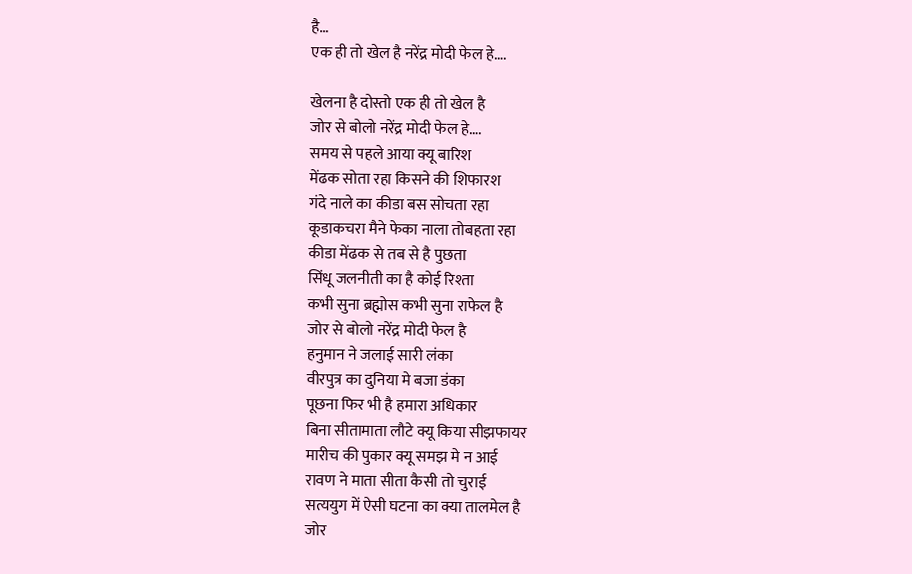है…
एक ही तो खेल है नरेंद्र मोदी फेल हे….

खेलना है दोस्तो एक ही तो खेल है
जोर से बोलो नरेंद्र मोदी फेल हे….
समय से पहले आया क्यू बारिश
मेंढक सोता रहा किसने की शिफारश
गंदे नाले का कीडा बस सोचता रहा
कूडाकचरा मैने फेका नाला तोबहता रहा
कीडा मेंढक से तब से है पुछता
सिंधू जलनीती का है कोई रिश्ता
कभी सुना ब्रह्मोस कभी सुना राफेल है
जोर से बोलो नरेंद्र मोदी फेल है
हनुमान ने जलाई सारी लंका
वीरपुत्र का दुनिया मे बजा डंका
पूछना फिर भी है हमारा अधिकार
बिना सीतामाता लौटे क्यू किया सीझफायर
मारीच की पुकार क्यू समझ मे न आई
रावण ने माता सीता कैसी तो चुराई
सत्ययुग में ऐसी घटना का क्या तालमेल है
जोर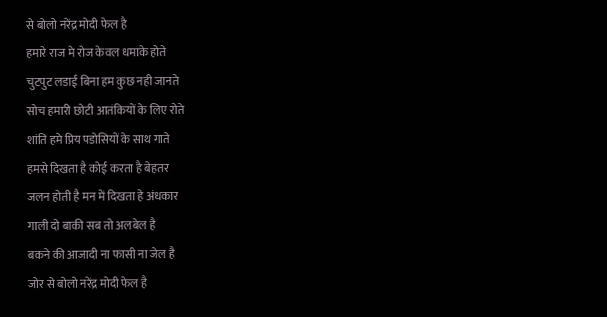से बोलो नरेंद्र मोदी फेल है
हमारे राज मे रोज केवल धमाके होते
चुटपुट लडाई बिना हम कुछ नही जानते
सोच हमारी छोटी आतंकियों के लिए रोते
शांति हमे प्रिय पडोसियों के साथ गाते
हमसे दिखता है कोई करता है बेहतर
जलन होती है मन में दिखता हे अंधकार
गाली दो बाकी सब तो अलबेल है
बकने की आजादी ना फासी ना जेल है
जोर से बोलो नरेंद्र मोदी फेल है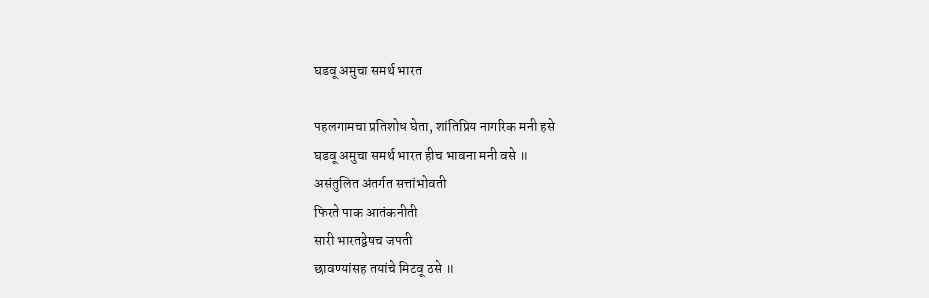घडवू अमुचा समर्थ भारत

पहलगामचा प्रतिशोध घेता, शांतिप्रिय नागरिक मनी हसे
घडवू अमुचा समर्थ भारत हीच भावना मनी वसे ॥
असंतुलित अंतर्गत सत्तांभोवती
फिरते पाक आतंकनीती
सारी भारतद्वेषच जपती
छावण्यांसह तयांचे मिटवू ठसे ॥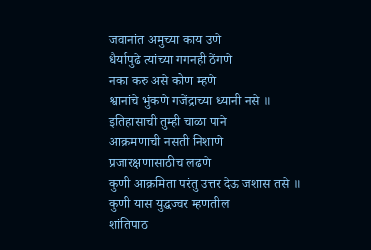जवानांत अमुच्या काय उणे
धैर्यापुढे त्यांच्या गगनही ठेंगणे
नका करु असे कोण म्हणे
श्वानांचे भुंकणे गजेंद्राच्या ध्यानी नसे ॥
इतिहासाची तुम्ही चाळा पाने
आक्रमणाची नसती निशाणे
प्रजारक्षणासाठीच लढणे
कुणी आक्रमिता परंतु उत्तर देऊ जशास तसे ॥
कुणी यास युद्धज्वर म्हणतील
शांतिपाठ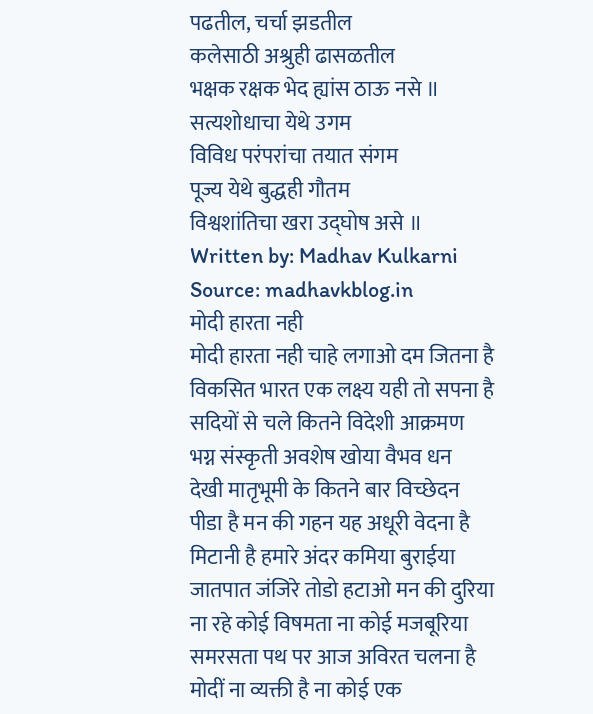पढतील, चर्चा झडतील
कलेसाठी अश्रुही ढासळतील
भक्षक रक्षक भेद ह्यांस ठाऊ नसे ॥
सत्यशोधाचा येथे उगम
विविध परंपरांचा तयात संगम
पूज्य येथे बुद्धही गौतम
विश्वशांतिचा खरा उद्घोष असे ॥
Written by: Madhav Kulkarni Source: madhavkblog.in
मोदी हारता नही
मोदी हारता नही चाहे लगाओ दम जितना है
विकसित भारत एक लक्ष्य यही तो सपना है
सदियों से चले कितने विदेशी आक्रमण
भग्न संस्कृती अवशेष खोया वैभव धन
देखी मातृभूमी के कितने बार विच्छेदन
पीडा है मन की गहन यह अधूरी वेदना है
मिटानी है हमारे अंदर कमिया बुराईया
जातपात जंजिरे तोडो हटाओ मन की दुरिया
ना रहे कोई विषमता ना कोई मजबूरिया
समरसता पथ पर आज अविरत चलना है
मोदीं ना व्यक्ती है ना कोई एक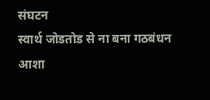संघटन
स्वार्थ जोडतोड से ना बना गठबंधन
आशा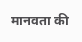मानवता की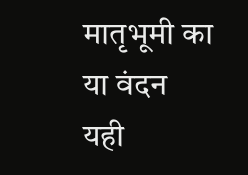मातृभूमी का या वंदन
यही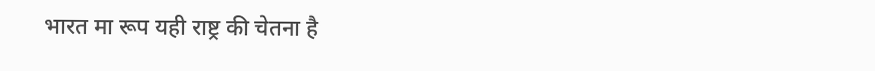भारत मा रूप यही राष्ट्र की चेतना है